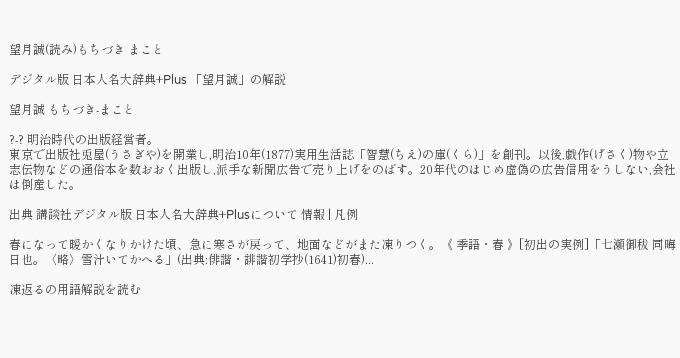望月誠(読み)もちづき まこと

デジタル版 日本人名大辞典+Plus 「望月誠」の解説

望月誠 もちづき-まこと

?-? 明治時代の出版経営者。
東京で出版社兎屋(うさぎや)を開業し,明治10年(1877)実用生活誌「智慧(ちえ)の庫(くら)」を創刊。以後,戯作(げさく)物や立志伝物などの通俗本を数おおく出版し,派手な新聞広告で売り上げをのばす。20年代のはじめ虚偽の広告信用をうしない,会社は倒産した。

出典 講談社デジタル版 日本人名大辞典+Plusについて 情報 | 凡例

春になって暖かくなりかけた頃、急に寒さが戻って、地面などがまた凍りつく。《 季語・春 》[初出の実例]「七瀬御秡 同晦日也。〈略〉雪汁いてかへる」(出典:俳諧・誹諧初学抄(1641)初春)...

凍返るの用語解説を読む